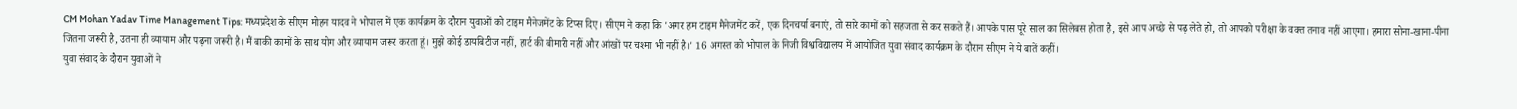CM Mohan Yadav Time Management Tips: मध्यप्रदेश के सीएम मोहन यादव ने भोपाल में एक कार्यक्रम के दौरान युवाओं को टाइम मैनेजमेंट के टिप्स दिए। सीएम ने कहा कि 'अगर हम टाइम मैनेजमेंट करें, एक दिनचर्या बनाएं, तो सारे कामों को सहजता से कर सकते हैं। आपके पास पूरे साल का सिलेबस होता है, इसे आप अच्छे से पढ़ लेते हो, तो आपको परीक्षा के वक्त तनाव नहीं आएगा। हमारा सोना-खाना-पीना जितना जरूरी है, उतना ही व्यायाम और पढ़ना जरूरी है। मैं बाकी कामों के साथ योग और व्यायाम जरूर करता हूं। मुझे कोई डायबिटीज नहीं, हार्ट की बीमारी नहीं और आंखों पर चश्मा भी नहीं है।' 16 अगस्त को भोपाल के निजी विश्वविद्यालय में आयोजित युवा संवाद कार्यक्रम के दौरान सीएम ने ये बातें कहीं।
युवा संवाद के दौरान युवाओं ने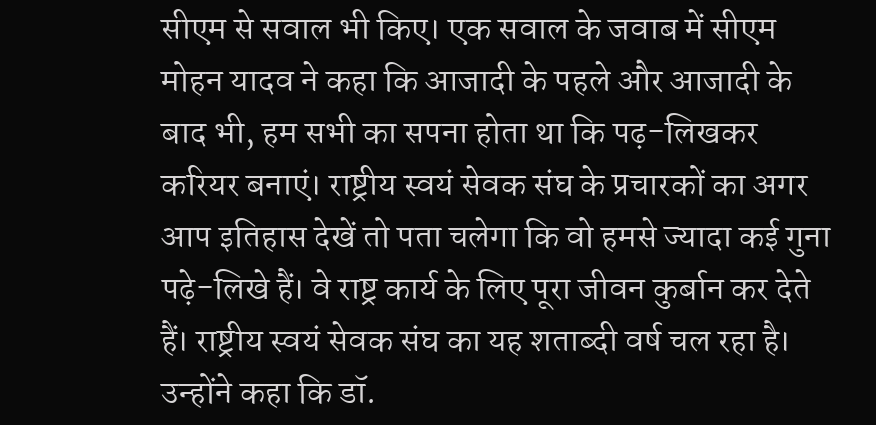सीएम से सवाल भी किए। एक सवाल के जवाब में सीएम मोहन यादव ने कहा कि आजादी के पहले और आजादी के बाद भी, हम सभी का सपना होता था कि पढ़-लिखकर करियर बनाएं। राष्ट्रीय स्वयं सेवक संघ के प्रचारकों का अगर आप इतिहास देखें तो पता चलेगा कि वो हमसे ज्यादा कई गुना पढ़े-लिखे हैं। वे राष्ट्र कार्य के लिए पूरा जीवन कुर्बान कर देते हैं। राष्ट्रीय स्वयं सेवक संघ का यह शताब्दी वर्ष चल रहा है। उन्होंने कहा कि डॉ.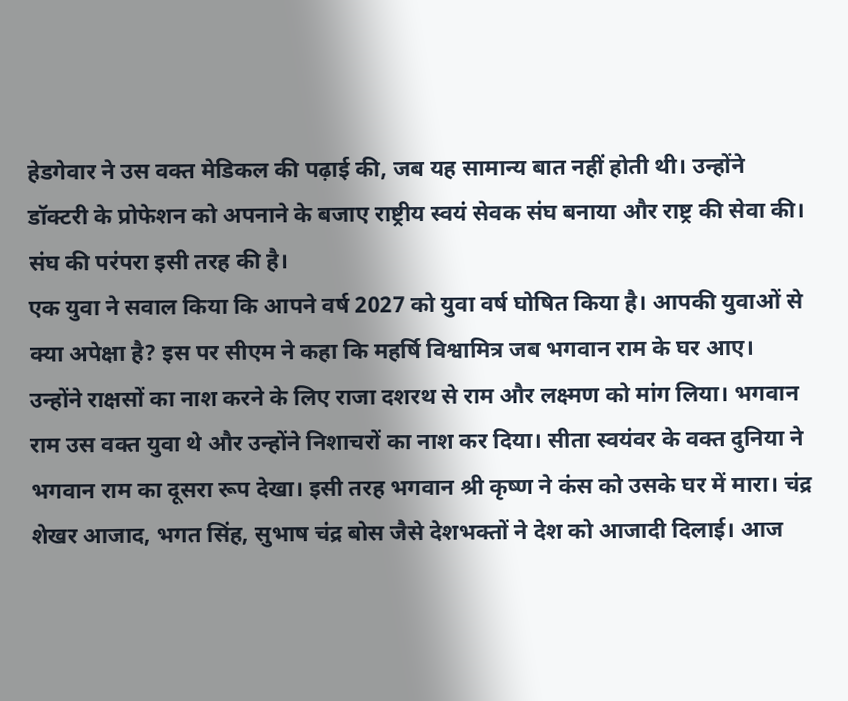हेडगेवार ने उस वक्त मेडिकल की पढ़ाई की, जब यह सामान्य बात नहीं होती थी। उन्होंने डॉक्टरी के प्रोफेशन को अपनाने के बजाए राष्ट्रीय स्वयं सेवक संघ बनाया और राष्ट्र की सेवा की। संघ की परंपरा इसी तरह की है।
एक युवा ने सवाल किया कि आपने वर्ष 2027 को युवा वर्ष घोषित किया है। आपकी युवाओं से क्या अपेक्षा है? इस पर सीएम ने कहा कि महर्षि विश्वामित्र जब भगवान राम के घर आए। उन्होंने राक्षसों का नाश करने के लिए राजा दशरथ से राम और लक्ष्मण को मांग लिया। भगवान राम उस वक्त युवा थे और उन्होंने निशाचरों का नाश कर दिया। सीता स्वयंवर के वक्त दुनिया ने भगवान राम का दूसरा रूप देखा। इसी तरह भगवान श्री कृष्ण ने कंस को उसके घर में मारा। चंद्र शेखर आजाद, भगत सिंह, सुभाष चंद्र बोस जैसे देशभक्तों ने देश को आजादी दिलाई। आज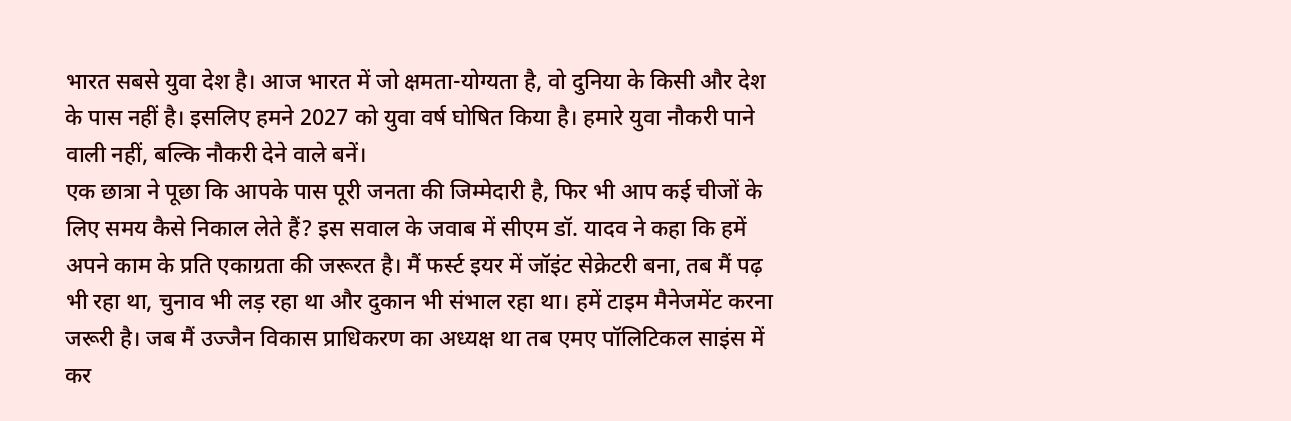भारत सबसे युवा देश है। आज भारत में जो क्षमता-योग्यता है, वो दुनिया के किसी और देश के पास नहीं है। इसलिए हमने 2027 को युवा वर्ष घोषित किया है। हमारे युवा नौकरी पाने वाली नहीं, बल्कि नौकरी देने वाले बनें।
एक छात्रा ने पूछा कि आपके पास पूरी जनता की जिम्मेदारी है, फिर भी आप कई चीजों के लिए समय कैसे निकाल लेते हैं? इस सवाल के जवाब में सीएम डॉ. यादव ने कहा कि हमें अपने काम के प्रति एकाग्रता की जरूरत है। मैं फर्स्ट इयर में जॉइंट सेक्रेटरी बना, तब मैं पढ़ भी रहा था, चुनाव भी लड़ रहा था और दुकान भी संभाल रहा था। हमें टाइम मैनेजमेंट करना जरूरी है। जब मैं उज्जैन विकास प्राधिकरण का अध्यक्ष था तब एमए पॉलिटिकल साइंस में कर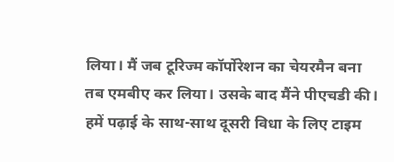लिया। मैं जब टूरिज्म कॉर्पोरेशन का चेयरमैन बना तब एमबीए कर लिया। उसके बाद मैंने पीएचडी की। हमें पढ़ाई के साथ-साथ दूसरी विधा के लिए टाइम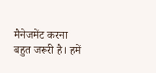मैनेजमेंट करना बहुत जरूरी है। हमें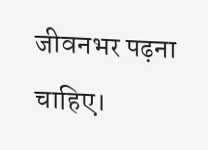जीवनभर पढ़ना चाहिए।